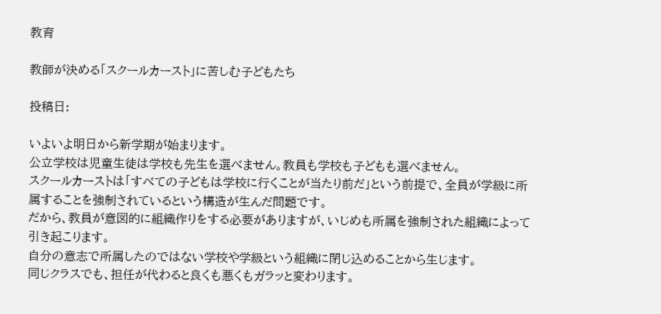教育

教師が決める「スクールカースト」に苦しむ子どもたち

投稿日:

いよいよ明日から新学期が始まります。
公立学校は児童生徒は学校も先生を選べません。教員も学校も子どもも選べません。
スクールカーストは「すべての子どもは学校に行くことが当たり前だ」という前提で、全員が学級に所属することを強制されているという構造が生んだ問題です。
だから、教員が意図的に組織作りをする必要がありますが、いじめも所属を強制された組織によって引き起こります。
自分の意志で所属したのではない学校や学級という組織に閉じ込めることから生じます。
同じクラスでも、担任が代わると良くも悪くもガラッと変わります。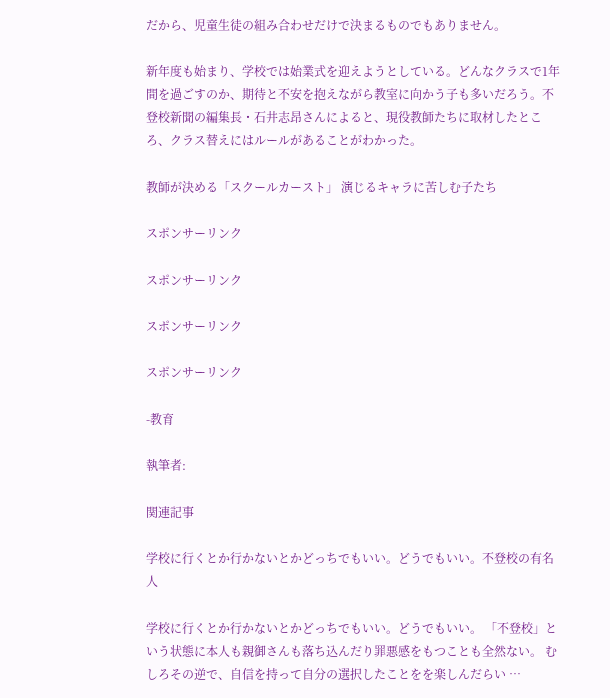だから、児童生徒の組み合わせだけで決まるものでもありません。

新年度も始まり、学校では始業式を迎えようとしている。どんなクラスで1年間を過ごすのか、期待と不安を抱えながら教室に向かう子も多いだろう。不登校新聞の編集長・石井志昂さんによると、現役教師たちに取材したところ、クラス替えにはルールがあることがわかった。

教師が決める「スクールカースト」 演じるキャラに苦しむ子たち

スポンサーリンク

スポンサーリンク

スポンサーリンク

スポンサーリンク

-教育

執筆者:

関連記事

学校に行くとか行かないとかどっちでもいい。どうでもいい。不登校の有名人

学校に行くとか行かないとかどっちでもいい。どうでもいい。 「不登校」という状態に本人も親御さんも落ち込んだり罪悪感をもつことも全然ない。 むしろその逆で、自信を持って自分の選択したことをを楽しんだらい …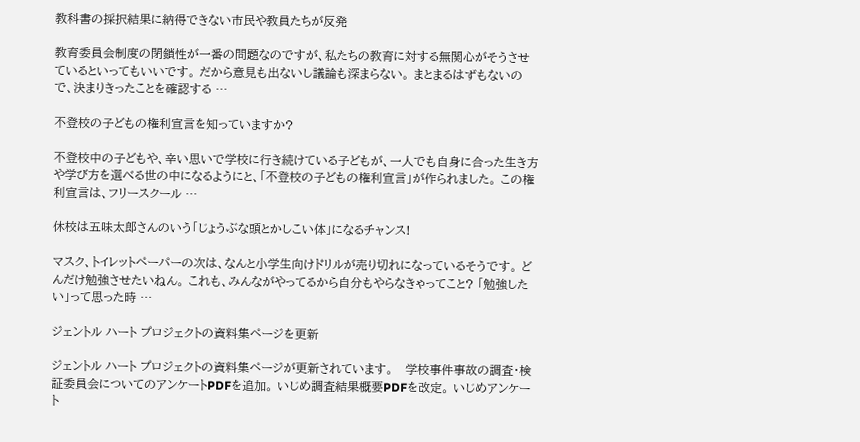教科書の採択結果に納得できない市民や教員たちが反発

教育委員会制度の閉鎖性が一番の問題なのですが、私たちの教育に対する無関心がそうさせているといってもいいです。 だから意見も出ないし議論も深まらない。 まとまるはずもないので、決まりきったことを確認する …

不登校の子どもの権利宣言を知っていますか?

不登校中の子どもや、辛い思いで学校に行き続けている子どもが、一人でも自身に合った生き方や学び方を選べる世の中になるようにと、「不登校の子どもの権利宣言」が作られました。 この権利宣言は、フリースクール …

休校は五味太郎さんのいう「じょうぶな頭とかしこい体」になるチャンス!

マスク、トイレットペーパーの次は、なんと小学生向けドリルが売り切れになっているそうです。 どんだけ勉強させたいねん。 これも、みんながやってるから自分もやらなきゃってこと? 「勉強したい」って思った時 …

ジェントル ハート プロジェクトの資料集ページを更新

ジェントル ハート プロジェクトの資料集ページが更新されています。   学校事件事故の調査・検証委員会についてのアンケートPDFを追加。 いじめ調査結果概要PDFを改定。 いじめアンケート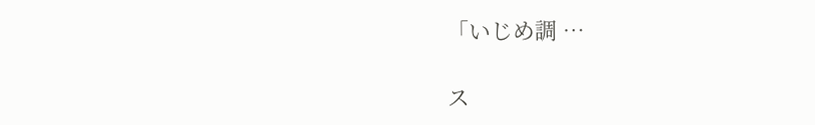「いじめ調 …

ス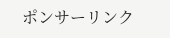ポンサーリンク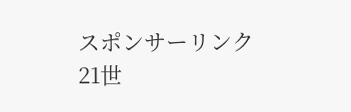スポンサーリンク
21世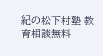紀の松下村塾 教育相談無料